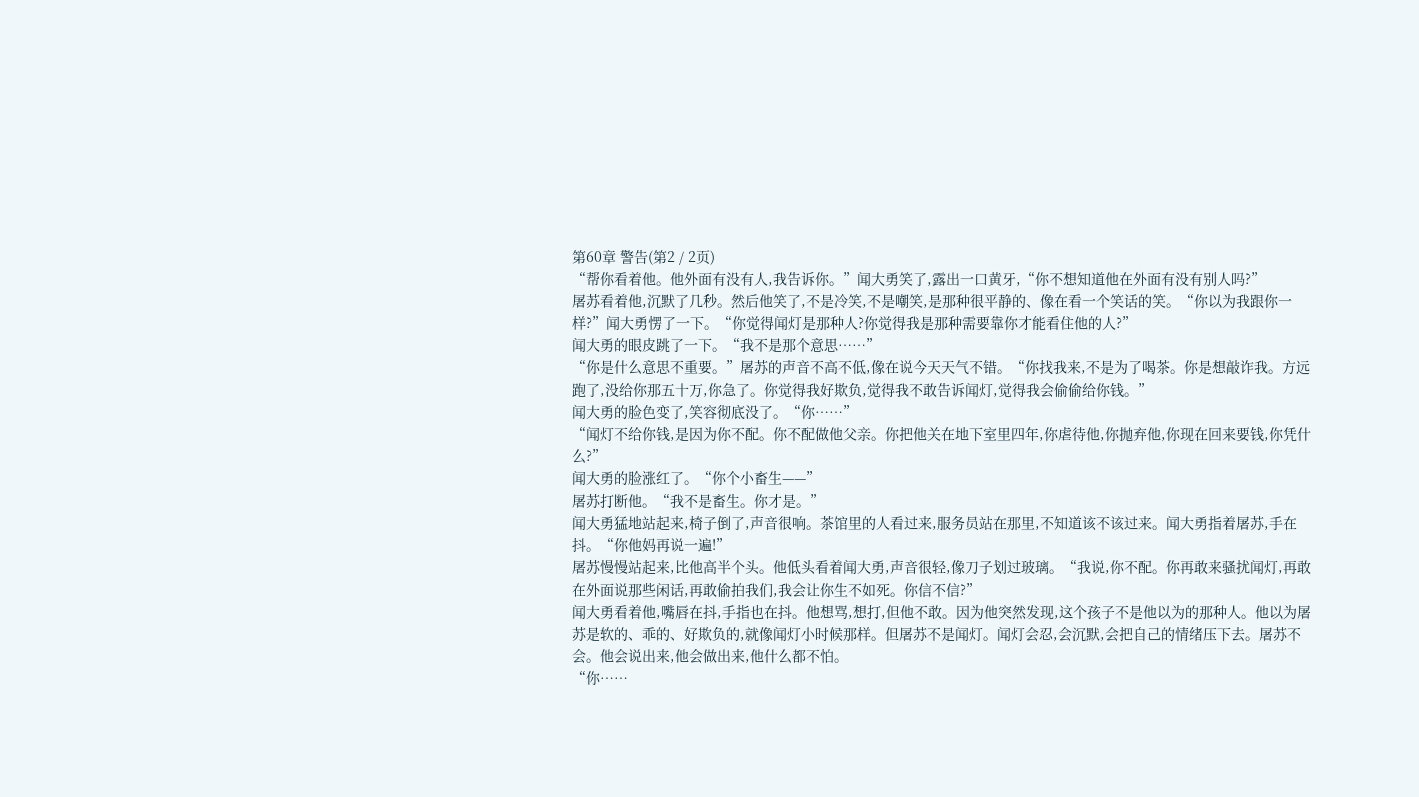第60章 警告(第2 / 2页)
“帮你看着他。他外面有没有人,我告诉你。”闻大勇笑了,露出一口黄牙,“你不想知道他在外面有没有别人吗?”
屠苏看着他,沉默了几秒。然后他笑了,不是冷笑,不是嘲笑,是那种很平静的、像在看一个笑话的笑。“你以为我跟你一样?”闻大勇愣了一下。“你觉得闻灯是那种人?你觉得我是那种需要靠你才能看住他的人?”
闻大勇的眼皮跳了一下。“我不是那个意思……”
“你是什么意思不重要。”屠苏的声音不高不低,像在说今天天气不错。“你找我来,不是为了喝茶。你是想敲诈我。方远跑了,没给你那五十万,你急了。你觉得我好欺负,觉得我不敢告诉闻灯,觉得我会偷偷给你钱。”
闻大勇的脸色变了,笑容彻底没了。“你……”
“闻灯不给你钱,是因为你不配。你不配做他父亲。你把他关在地下室里四年,你虐待他,你抛弃他,你现在回来要钱,你凭什么?”
闻大勇的脸涨红了。“你个小畜生——”
屠苏打断他。“我不是畜生。你才是。”
闻大勇猛地站起来,椅子倒了,声音很响。茶馆里的人看过来,服务员站在那里,不知道该不该过来。闻大勇指着屠苏,手在抖。“你他妈再说一遍!”
屠苏慢慢站起来,比他高半个头。他低头看着闻大勇,声音很轻,像刀子划过玻璃。“我说,你不配。你再敢来骚扰闻灯,再敢在外面说那些闲话,再敢偷拍我们,我会让你生不如死。你信不信?”
闻大勇看着他,嘴唇在抖,手指也在抖。他想骂,想打,但他不敢。因为他突然发现,这个孩子不是他以为的那种人。他以为屠苏是软的、乖的、好欺负的,就像闻灯小时候那样。但屠苏不是闻灯。闻灯会忍,会沉默,会把自己的情绪压下去。屠苏不会。他会说出来,他会做出来,他什么都不怕。
“你……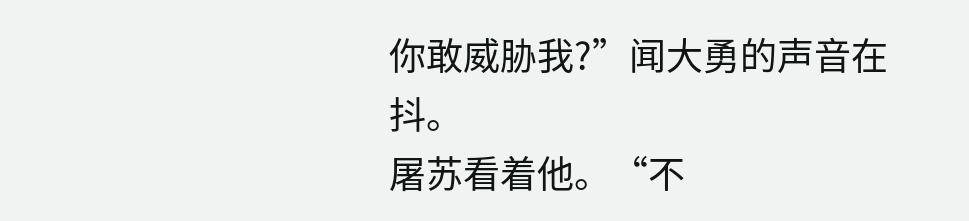你敢威胁我?”闻大勇的声音在抖。
屠苏看着他。“不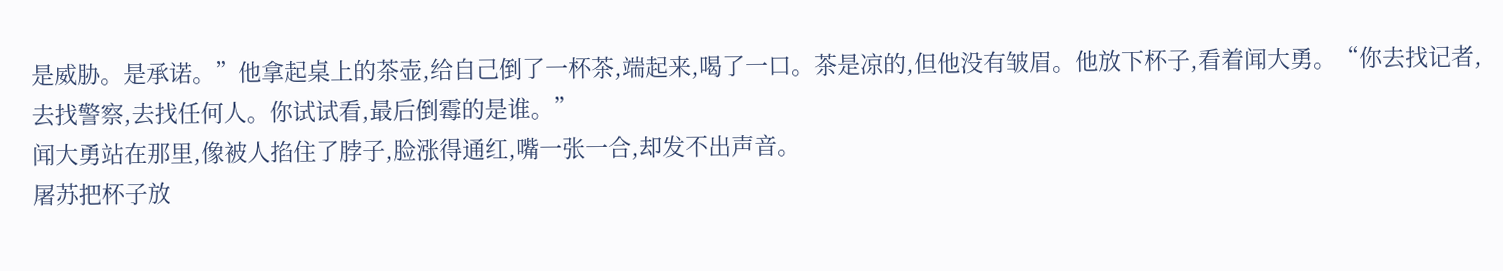是威胁。是承诺。”他拿起桌上的茶壶,给自己倒了一杯茶,端起来,喝了一口。茶是凉的,但他没有皱眉。他放下杯子,看着闻大勇。“你去找记者,去找警察,去找任何人。你试试看,最后倒霉的是谁。”
闻大勇站在那里,像被人掐住了脖子,脸涨得通红,嘴一张一合,却发不出声音。
屠苏把杯子放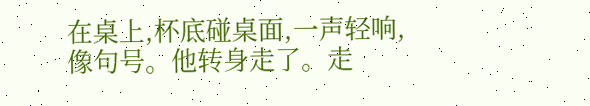在桌上,杯底碰桌面,一声轻响,像句号。他转身走了。走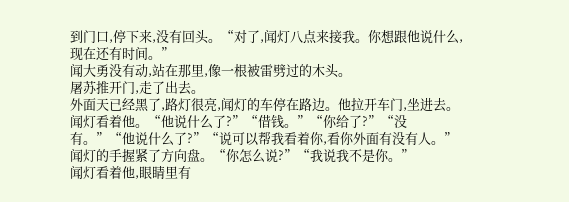到门口,停下来,没有回头。“对了,闻灯八点来接我。你想跟他说什么,现在还有时间。”
闻大勇没有动,站在那里,像一根被雷劈过的木头。
屠苏推开门,走了出去。
外面天已经黑了,路灯很亮,闻灯的车停在路边。他拉开车门,坐进去。闻灯看着他。“他说什么了?”“借钱。”“你给了?”“没有。”“他说什么了?”“说可以帮我看着你,看你外面有没有人。”闻灯的手握紧了方向盘。“你怎么说?”“我说我不是你。”
闻灯看着他,眼睛里有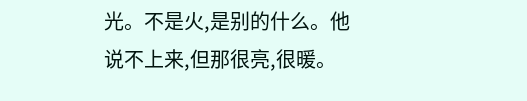光。不是火,是别的什么。他说不上来,但那很亮,很暖。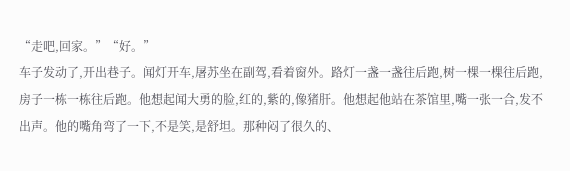“走吧,回家。”“好。”
车子发动了,开出巷子。闻灯开车,屠苏坐在副驾,看着窗外。路灯一盏一盏往后跑,树一棵一棵往后跑,房子一栋一栋往后跑。他想起闻大勇的脸,红的,紫的,像猪肝。他想起他站在茶馆里,嘴一张一合,发不出声。他的嘴角弯了一下,不是笑,是舒坦。那种闷了很久的、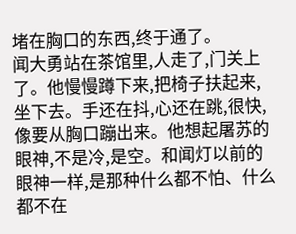堵在胸口的东西,终于通了。
闻大勇站在茶馆里,人走了,门关上了。他慢慢蹲下来,把椅子扶起来,坐下去。手还在抖,心还在跳,很快,像要从胸口蹦出来。他想起屠苏的眼神,不是冷,是空。和闻灯以前的眼神一样,是那种什么都不怕、什么都不在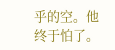乎的空。他终于怕了。